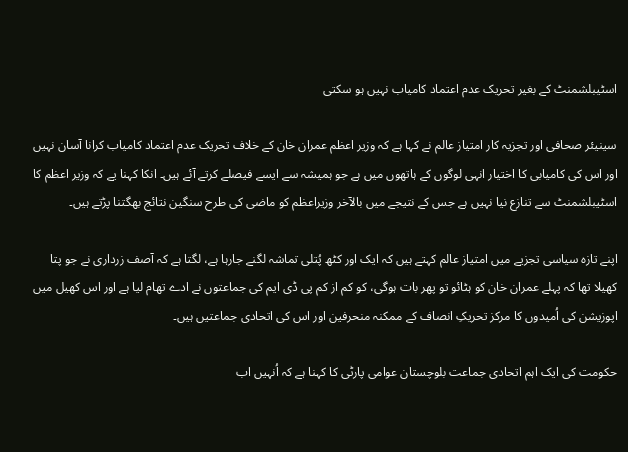اسٹیبلشمنٹ کے بغیر تحریک عدم اعتماد کامیاب نہیں ہو سکتی

سینیئر صحافی اور تجزیہ کار امتیاز عالم نے کہا ہے کہ وزیر اعظم عمران خان کے خلاف تحریک عدم اعتماد کامیاب کرانا آسان نہیں اور اس کی کامیابی کا اختیار انہی لوگوں کے ہاتھوں میں ہے جو ہمیشہ سے ایسے فیصلے کرتے آئے ہیں۔ انکا کہنا یے کہ وزیر اعظم کا اسٹیبلشمنٹ سے تنازع نیا نہیں ہے جس کے نتیجے میں بالآخر وزیراعظم کو ماضی کی طرح سنگین نتائج بھگتنا پڑتے ہیں۔

اپنے تازہ سیاسی تجزیے میں امتیاز عالم کہتے ہیں کہ ایک اور کٹھ پُتلی تماشہ لگنے جارہا ہے، لگتا ہے کہ آصف زرداری نے جو پتا کھیلا تھا کہ پہلے عمران خان کو ہٹائو تو پھر بات ہوگی، کو کم از کم پی ڈی ایم کی جماعتوں نے ادے تھام لیا ہے اور اس کھیل میں اپوزیشن کی اُمیدوں کا مرکز تحریکِ انصاف کے ممکنہ منحرفین اور اس کی اتحادی جماعتیں ہیں۔

حکومت کی ایک اہم اتحادی جماعت بلوچستان عوامی پارٹی کا کہنا ہے کہ اُنہیں اب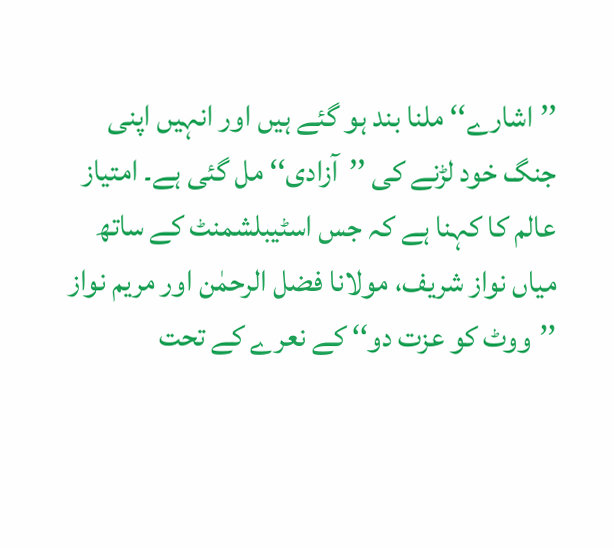’’اشارے‘‘ ملنا بند ہو گئے ہیں اور انہیں اپنی جنگ خود لڑنے کی ’’آزادی‘‘ مل گئی ہے۔ امتیاز عالم کا کہنا ہے کہ جس اسٹیبلشمنٹ کے ساتھ میاں نواز شریف، مولانا فضل الرحمٰن اور مریم نواز ’’ووٹ کو عزت دو‘‘ کے نعرے کے تحت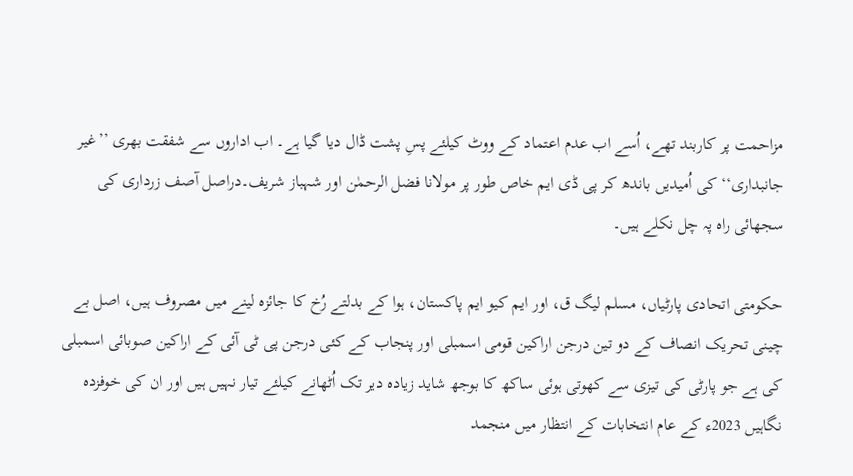مزاحمت پر کاربند تھے، اُسے اب عدم اعتماد کے ووٹ کیلئے پسِ پشت ڈال دیا گیا ہے۔ اب اداروں سے شفقت بھری ’’غیر جانبداری‘‘ کی اُمیدیں باندھ کر پی ڈی ایم خاص طور پر مولانا فضل الرحمٰن اور شہباز شریف۔دراصل آصف زرداری کی سجھائی راہ پہ چل نکلے ہیں۔

حکومتی اتحادی پارٹیاں، مسلم لیگ ق، اور ایم کیو ایم پاکستان، ہوا کے بدلتے رُخ کا جائزہ لینے میں مصروف ہیں، اصل بے چینی تحریک انصاف کے دو تین درجن اراکین قومی اسمبلی اور پنجاب کے کئی درجن پی ٹی آئی کے اراکین صوبائی اسمبلی کی ہے جو پارٹی کی تیزی سے کھوتی ہوئی ساکھ کا بوجھ شاید زیادہ دیر تک اُٹھانے کیلئے تیار نہیں ہیں اور ان کی خوفزدہ نگاہیں 2023ء کے عام انتخابات کے انتظار میں منجمد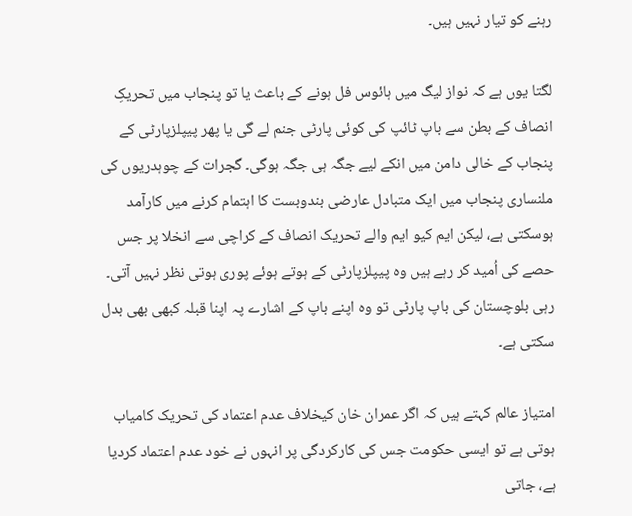رہنے کو تیار نہیں ہیں۔

لگتا یوں ہے کہ نواز لیگ میں ہائوس فل ہونے کے باعث یا تو پنجاب میں تحریکِ انصاف کے بطن سے باپ ٹائپ کی کوئی پارٹی جنم لے گی یا پھر پیپلزپارٹی کے پنجاب کے خالی دامن میں انکے لیے جگہ ہی جگہ ہوگی۔ گجرات کے چوہدریوں کی ملنساری پنجاب میں ایک متبادل عارضی بندوبست کا اہتمام کرنے میں کارآمد ہوسکتی ہے، لیکن ایم کیو ایم والے تحریک انصاف کے کراچی سے انخلا پر جس حصے کی اُمید کر رہے ہیں وہ پیپلزپارٹی کے ہوتے ہوئے پوری ہوتی نظر نہیں آتی۔ رہی بلوچستان کی باپ پارٹی تو وہ اپنے باپ کے اشارے پہ اپنا قبلہ کبھی بھی بدل سکتی ہے۔

امتیاز عالم کہتے ہیں کہ اگر عمران خان کیخلاف عدم اعتماد کی تحریک کامیاب ہوتی ہے تو ایسی حکومت جس کی کارکردگی پر انہوں نے خود عدم اعتماد کردیا ہے، جاتی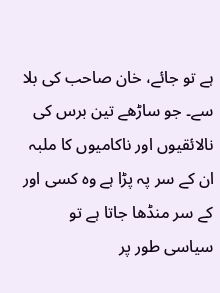ہے تو جائے، خان صاحب کی بلا سے۔ جو ساڑھے تین برس کی نالائقیوں اور ناکامیوں کا ملبہ ان کے سر پہ پڑا ہے وہ کسی اور کے سر منڈھا جاتا ہے تو سیاسی طور پر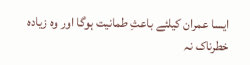ایسا عمران کیلئے باعثِ طمانیت ہوگا اور وہ زیادہ خطرناک نہ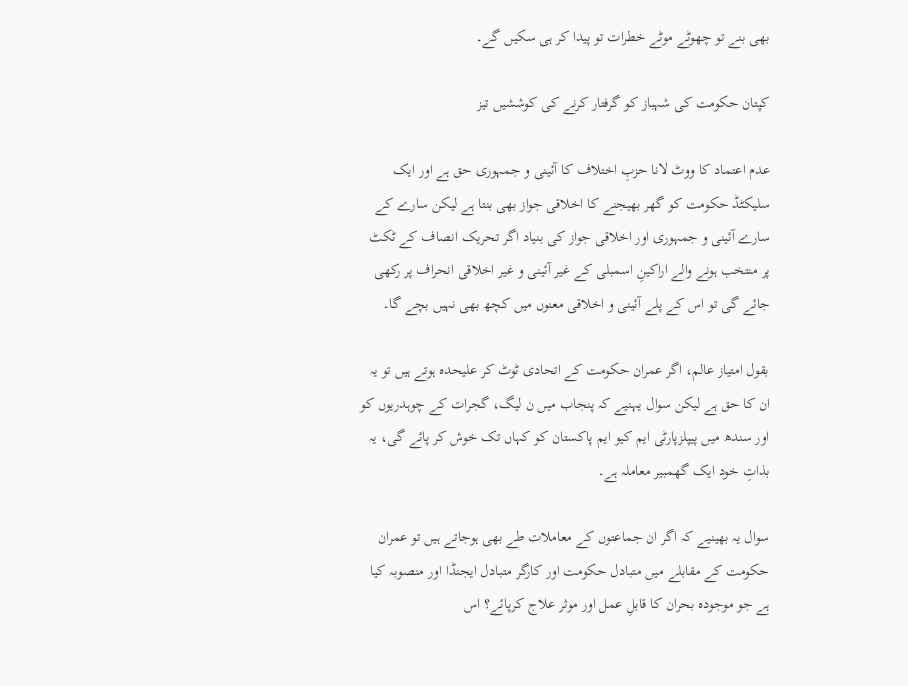بھی بنے تو چھوٹے موٹے خطرات تو پیدا کر ہی سکیں گے۔

کپتان حکومت کی شہباز کو گرفتار کرنے کی کوششیں تیز

عدم اعتماد کا ووٹ لانا حزبِ اختلاف کا آئینی و جمہوری حق ہے اور ایک سلیکٹڈ حکومت کو گھر بھیجنے کا اخلاقی جواز بھی بنتا ہے لیکن سارے کے سارے آئینی و جمہوری اور اخلاقی جواز کی بنیاد اگر تحریک انصاف کے ٹکٹ پر منتخب ہونے والے اراکینِ اسمبلی کے غیر آئینی و غیر اخلاقی انحراف پر رکھی جائے گی تو اس کے پلے آئینی و اخلاقی معنوں میں کچھ بھی نہیں بچے گا۔

بقول امتیاز عالم، اگر عمران حکومت کے اتحادی ٹوٹ کر علیحدہ ہوتے ہیں تو یہ ان کا حق ہے لیکن سوال یہنیے کہ پنجاب میں ن لیگ، گجرات کے چوہدریوں کو اور سندھ میں پیپلزپارٹی ایم کیو ایم پاکستان کو کہاں تک خوش کر پائے گی، یہ بذاتِ خود ایک گھمبیر معاملہ ہے۔

سوال یہ بھینیے کہ اگر ان جماعتوں کے معاملات طے بھی ہوجاتے ہیں تو عمران حکومت کے مقابلے میں متبادل حکومت اور کارگر متبادل ایجنڈا اور منصوبہ کیا ہے جو موجودہ بحران کا قابلِ عمل اور موثر علاج کرپائے؟ اس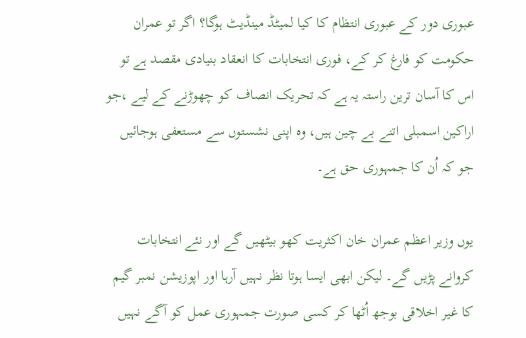عبوری دور کے عبوری انتظام کا کیا لمیٹڈ مینڈیٹ ہوگا؟ اگر تو عمران حکومت کو فارغ کر کے، فوری انتخابات کا انعقاد بنیادی مقصد ہے تو اس کا آسان ترین راستہ یہ ہے کہ تحریک انصاف کو چھوڑنے کے لیے ،جو اراکین اسمبلی اتنے بے چین ہیں، وہ اپنی نشستوں سے مستعفی ہوجائیں جو کہ اُن کا جمہوری حق ہے۔

یوں وزیر اعظم عمران خان اکثریت کھو بیٹھیں گے اور نئے انتخابات کروانے پڑیں گے۔ لیکن ابھی ایسا ہوتا نظر نہیں آرہا اور اپوزیشن نمبر گیم کا غیر اخلاقی بوجھ اُٹھا کر کسی صورت جمہوری عمل کو آگے نہیں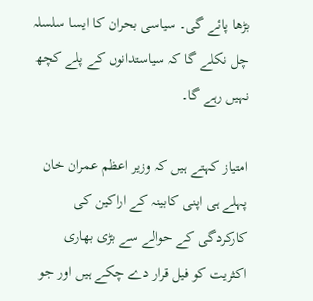بڑھا پائے گی۔ سیاسی بحران کا ایسا سلسلہ چل نکلے گا کہ سیاستدانوں کے پلے کچھ نہیں رہے گا۔

امتیاز کہتے ہیں کہ وزیر اعظم عمران خان پہلے ہی اپنی کابینہ کے اراکین کی کارکردگی کے حوالے سے بڑی بھاری اکثریت کو فیل قرار دے چکے ہیں اور جو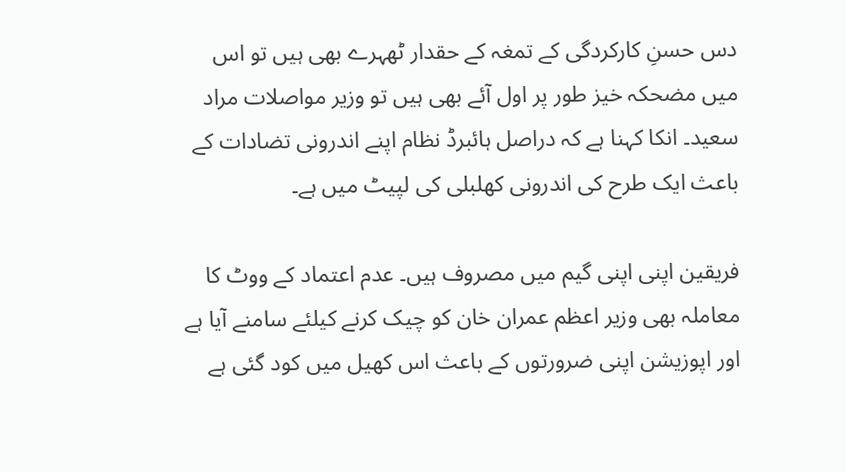دس حسنِ کارکردگی کے تمغہ کے حقدار ٹھہرے بھی ہیں تو اس میں مضحکہ خیز طور پر اول آئے بھی ہیں تو وزیر مواصلات مراد سعید۔ انکا کہنا ہے کہ دراصل ہائبرڈ نظام اپنے اندرونی تضادات کے باعث ایک طرح کی اندرونی کھلبلی کی لپیٹ میں ہے۔

فریقین اپنی اپنی گیم میں مصروف ہیں۔ عدم اعتماد کے ووٹ کا معاملہ بھی وزیر اعظم عمران خان کو چیک کرنے کیلئے سامنے آیا ہے اور اپوزیشن اپنی ضرورتوں کے باعث اس کھیل میں کود گئی ہے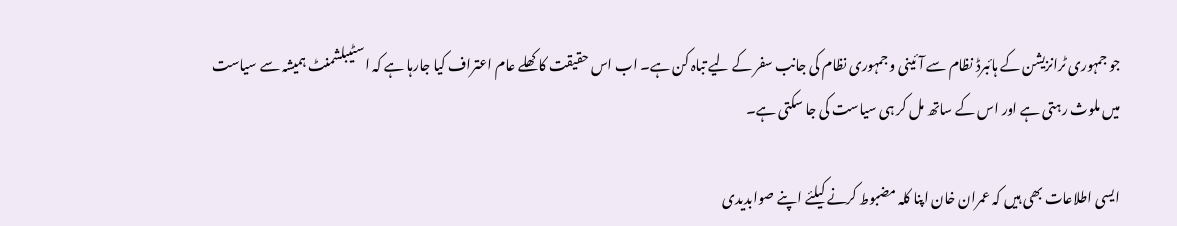جو جمہوری ٹرانزیشن کے ہائبرڈ نظام سے آئینی و جمہوری نظام کی جانب سفر کے لیے تباہ کن ہے۔ اب اس حقیقت کا کھلے عام اعتراف کیا جارہا ہے کہ اسٹیبلشمنٹ ہمیشہ سے سیاست میں ملوث رہتی ہے اور اس کے ساتھ مل کر ہی سیاست کی جا سکتی ہے۔

ایسی اطلاعات بھی ہیں کہ عمران خان اپنا کلہ مضبوط کرنے کیلئے اپنے صوابدیدی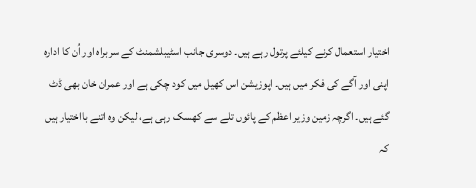اختیار استعمال کرنے کیلئے پرتول رہے ہیں۔ دوسری جانب اسٹیبلشمنٹ کے سربراہ اور اُن کا ادارہ اپنی اور آگے کی فکر میں ہیں۔ اپوزیشن اس کھیل میں کود چکی ہے اور عمران خان بھی ڈٹ گئے ہیں۔ اگرچہ زمین وزیر اعظم کے پائوں تلے سے کھسک رہی ہے، لیکن وہ اتنے بااختیار ہیں کہ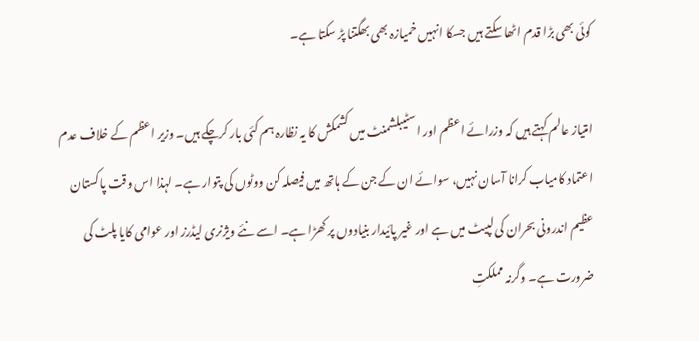کوئی بھی بڑا قدم اٹھا سکتے ہیں جسکا انہیں خمیازہ بھی بھگتنا پڑ سکتا ہے۔

امتیاز عالم کہتے ہیں کہ وزرائے اعظم اور اسٹیبلشمنٹ میں کشمکش کا یہ نظارہ ہم کئی بار کرچکے ہیں۔ وزیر اعظم کے خلاف عدم اعتماد کامیاب کرانا آسان نہیں، سوائے ان کے جن کے ہاتھ میں فیصلہ کن ووٹوں کی پتوار ہے۔ لہذا اس وقت پاکستان عظیم اندرونی بحران کی لپیٹ میں ہے اور غیر پائیدار بنیادوں پر کھڑا ہے۔ اسے نئے ویژنری لیڈرز اور عوامی کایا پلٹ کی ضرورت ہے۔ وگرنہ مملکتِ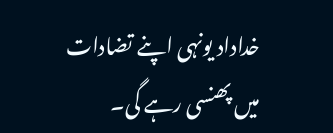خداداد یونہی اپنے تضادات میں پھنسی رہے گی۔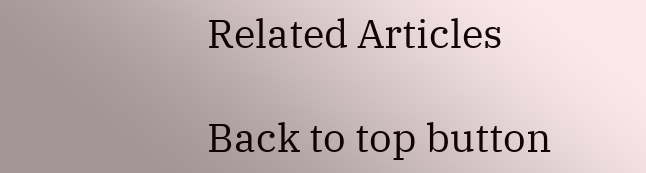Related Articles

Back to top button